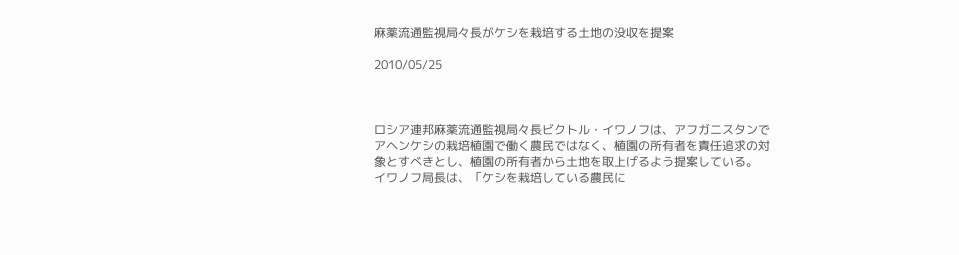麻薬流通監視局々長がケシを栽培する土地の没収を提案

2010/05/25



ロシア連邦麻薬流通監視局々長ビクトル・イワノフは、アフガニスタンでアヘンケシの栽培植園で働く農民ではなく、植園の所有者を責任追求の対象とすべきとし、植園の所有者から土地を取上げるよう提案している。
イワノフ局長は、「ケシを栽培している農民に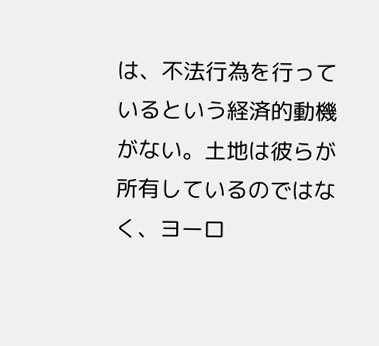は、不法行為を行っているという経済的動機がない。土地は彼らが所有しているのではなく、ヨーロ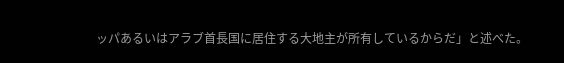ッパあるいはアラブ首長国に居住する大地主が所有しているからだ」と述べた。